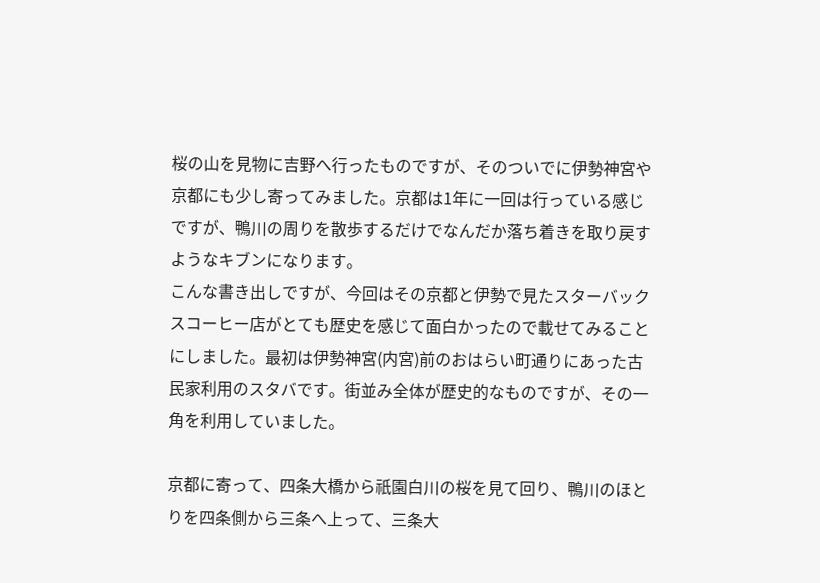桜の山を見物に吉野へ行ったものですが、そのついでに伊勢神宮や京都にも少し寄ってみました。京都は1年に一回は行っている感じですが、鴨川の周りを散歩するだけでなんだか落ち着きを取り戻すようなキブンになります。
こんな書き出しですが、今回はその京都と伊勢で見たスターバックスコーヒー店がとても歴史を感じて面白かったので載せてみることにしました。最初は伊勢神宮(内宮)前のおはらい町通りにあった古民家利用のスタバです。街並み全体が歴史的なものですが、その一角を利用していました。

京都に寄って、四条大橋から祇園白川の桜を見て回り、鴨川のほとりを四条側から三条へ上って、三条大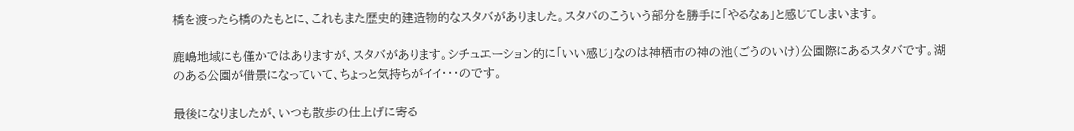橋を渡ったら橋のたもとに、これもまた歴史的建造物的なスタバがありました。スタバのこういう部分を勝手に「やるなぁ」と感じてしまいます。

鹿嶋地域にも僅かではありますが、スタバがあります。シチュエーション的に「いい感じ」なのは神栖市の神の池(ごうのいけ)公園際にあるスタバです。湖のある公園が借景になっていて、ちょっと気持ちがイイ・・・のです。

最後になりましたが、いつも散歩の仕上げに寄る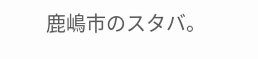鹿嶋市のスタバ。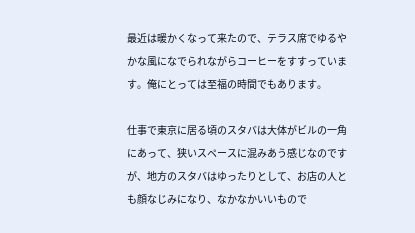最近は暖かくなって来たので、テラス席でゆるやかな風になでられながらコーヒーをすすっています。俺にとっては至福の時間でもあります。

仕事で東京に居る頃のスタバは大体がビルの一角にあって、狭いスペースに混みあう感じなのですが、地方のスタバはゆったりとして、お店の人とも顔なじみになり、なかなかいいもので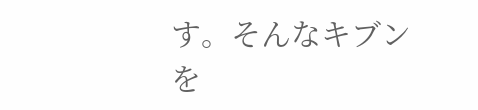す。そんなキブンを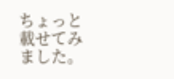ちょっと載せてみました。